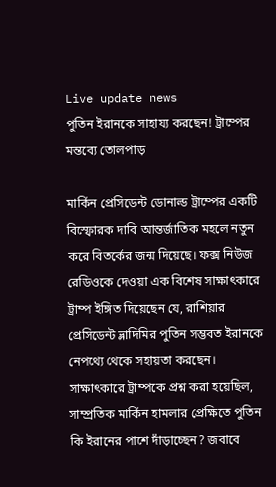Live update news
পুতিন ইরানকে সাহায্য করছেন! ট্রাম্পের মন্তব্যে তোলপাড়

মার্কিন প্রেসিডেন্ট ডোনাল্ড ট্রাম্পের একটি বিস্ফোরক দাবি আন্তর্জাতিক মহলে নতুন করে বিতর্কের জন্ম দিয়েছে। ফক্স নিউজ রেডিওকে দেওয়া এক বিশেষ সাক্ষাৎকারে ট্রাম্প ইঙ্গিত দিয়েছেন যে, রাশিয়ার প্রেসিডেন্ট ভ্লাদিমির পুতিন সম্ভবত ইরানকে নেপথ্যে থেকে সহায়তা করছেন। সাক্ষাৎকারে ট্রাম্পকে প্রশ্ন করা হয়েছিল, সাম্প্রতিক মার্কিন হামলার প্রেক্ষিতে পুতিন কি ইরানের পাশে দাঁড়াচ্ছেন? জবাবে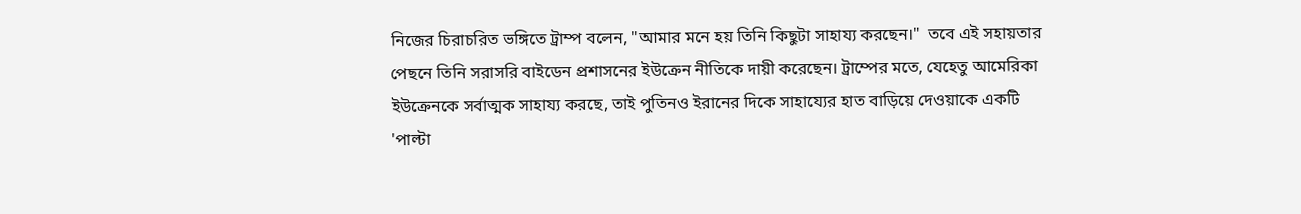নিজের চিরাচরিত ভঙ্গিতে ট্রাম্প বলেন, "আমার মনে হয় তিনি কিছুটা সাহায্য করছেন।"  তবে এই সহায়তার পেছনে তিনি সরাসরি বাইডেন প্রশাসনের ইউক্রেন নীতিকে দায়ী করেছেন। ট্রাম্পের মতে, যেহেতু আমেরিকা ইউক্রেনকে সর্বাত্মক সাহায্য করছে, তাই পুতিনও ইরানের দিকে সাহায্যের হাত বাড়িয়ে দেওয়াকে একটি 'পাল্টা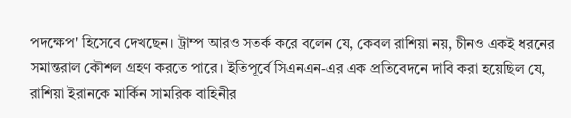পদক্ষেপ' হিসেবে দেখছেন। ট্রাম্প আরও সতর্ক করে বলেন যে, কেবল রাশিয়া নয়, চীনও একই ধরনের সমান্তরাল কৌশল গ্রহণ করতে পারে। ইতিপূর্বে সিএনএন-এর এক প্রতিবেদনে দাবি করা হয়েছিল যে, রাশিয়া ইরানকে মার্কিন সামরিক বাহিনীর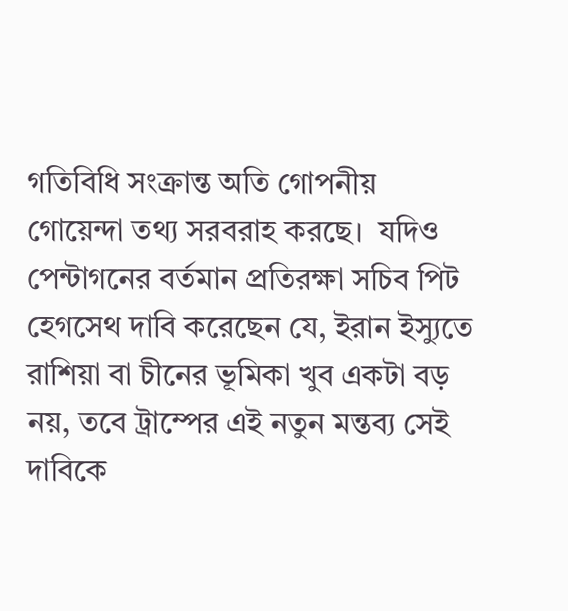গতিবিধি সংক্রান্ত অতি গোপনীয় গোয়েন্দা তথ্য সরবরাহ করছে।  যদিও পেন্টাগনের বর্তমান প্রতিরক্ষা সচিব পিট হেগসেথ দাবি করেছেন যে, ইরান ইস্যুতে রাশিয়া বা চীনের ভূমিকা খুব একটা বড় নয়, তবে ট্রাম্পের এই নতুন মন্তব্য সেই দাবিকে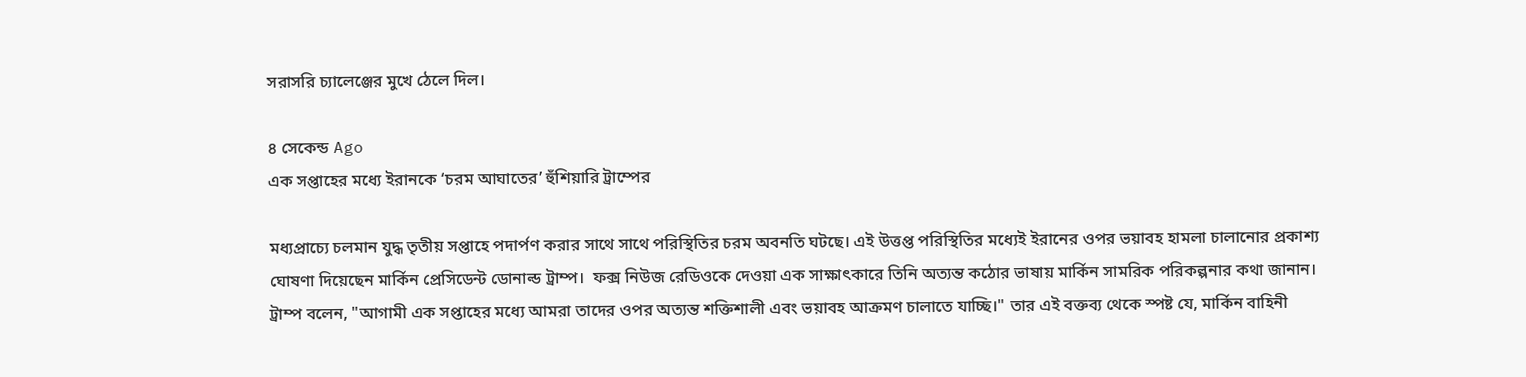সরাসরি চ্যালেঞ্জের মুখে ঠেলে দিল।

৪ সেকেন্ড Ago
এক সপ্তাহের মধ্যে ইরানকে ‘চরম আঘাতের’ হুঁশিয়ারি ট্রাম্পের

মধ্যপ্রাচ্যে চলমান যুদ্ধ তৃতীয় সপ্তাহে পদার্পণ করার সাথে সাথে পরিস্থিতির চরম অবনতি ঘটছে। এই উত্তপ্ত পরিস্থিতির মধ্যেই ইরানের ওপর ভয়াবহ হামলা চালানোর প্রকাশ্য ঘোষণা দিয়েছেন মার্কিন প্রেসিডেন্ট ডোনাল্ড ট্রাম্প।  ফক্স নিউজ রেডিওকে দেওয়া এক সাক্ষাৎকারে তিনি অত্যন্ত কঠোর ভাষায় মার্কিন সামরিক পরিকল্পনার কথা জানান। ট্রাম্প বলেন, "আগামী এক সপ্তাহের মধ্যে আমরা তাদের ওপর অত্যন্ত শক্তিশালী এবং ভয়াবহ আক্রমণ চালাতে যাচ্ছি।" তার এই বক্তব্য থেকে স্পষ্ট যে, মার্কিন বাহিনী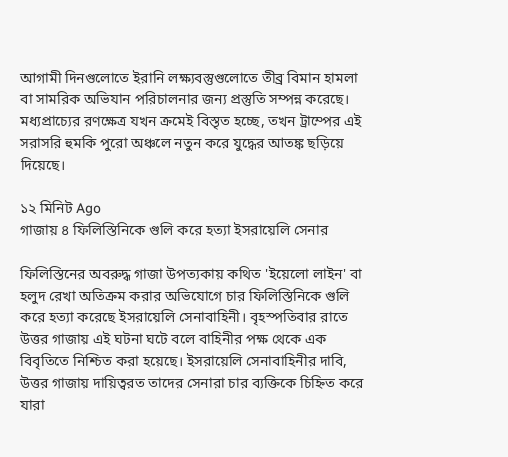আগামী দিনগুলোতে ইরানি লক্ষ্যবস্তুগুলোতে তীব্র বিমান হামলা বা সামরিক অভিযান পরিচালনার জন্য প্রস্তুতি সম্পন্ন করেছে।  মধ্যপ্রাচ্যের রণক্ষেত্র যখন ক্রমেই বিস্তৃত হচ্ছে, তখন ট্রাম্পের এই সরাসরি হুমকি পুরো অঞ্চলে নতুন করে যুদ্ধের আতঙ্ক ছড়িয়ে দিয়েছে।

১২ মিনিট Ago
গাজায় ৪ ফিলিস্তিনিকে গুলি করে হত্যা ইসরায়েলি সেনার

ফিলিস্তিনের অবরুদ্ধ গাজা উপত্যকায় কথিত 'ইয়েলো লাইন' বা হলুদ রেখা অতিক্রম করার অভিযোগে চার ফিলিস্তিনিকে গুলি করে হত্যা করেছে ইসরায়েলি সেনাবাহিনী। বৃহস্পতিবার রাতে উত্তর গাজায় এই ঘটনা ঘটে বলে বাহিনীর পক্ষ থেকে এক বিবৃতিতে নিশ্চিত করা হয়েছে। ইসরায়েলি সেনাবাহিনীর দাবি, উত্তর গাজায় দায়িত্বরত তাদের সেনারা চার ব্যক্তিকে চিহ্নিত করে যারা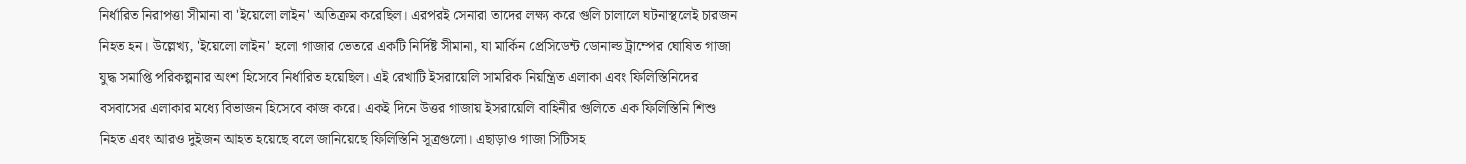নির্ধারিত নিরাপত্তা সীমানা বা 'ইয়েলো লাইন' অতিক্রম করেছিল। এরপরই সেনারা তাদের লক্ষ্য করে গুলি চালালে ঘটনাস্থলেই চারজন নিহত হন। উল্লেখ্য, 'ইয়েলো লাইন' হলো গাজার ভেতরে একটি নির্দিষ্ট সীমানা, যা মার্কিন প্রেসিডেন্ট ডোনাল্ড ট্রাম্পের ঘোষিত গাজা যুদ্ধ সমাপ্তি পরিকল্পনার অংশ হিসেবে নির্ধারিত হয়েছিল। এই রেখাটি ইসরায়েলি সামরিক নিয়ন্ত্রিত এলাকা এবং ফিলিস্তিনিদের বসবাসের এলাকার মধ্যে বিভাজন হিসেবে কাজ করে। একই দিনে উত্তর গাজায় ইসরায়েলি বাহিনীর গুলিতে এক ফিলিস্তিনি শিশু নিহত এবং আরও দুইজন আহত হয়েছে বলে জানিয়েছে ফিলিস্তিনি সূত্রগুলো। এছাড়াও গাজা সিটিসহ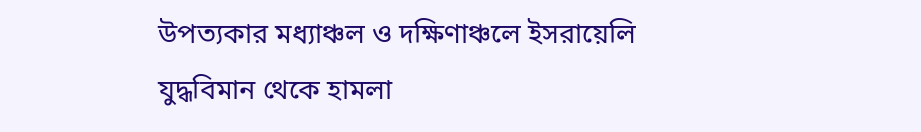উপত্যকার মধ্যাঞ্চল ও দক্ষিণাঞ্চলে ইসরায়েলি যুদ্ধবিমান থেকে হামলা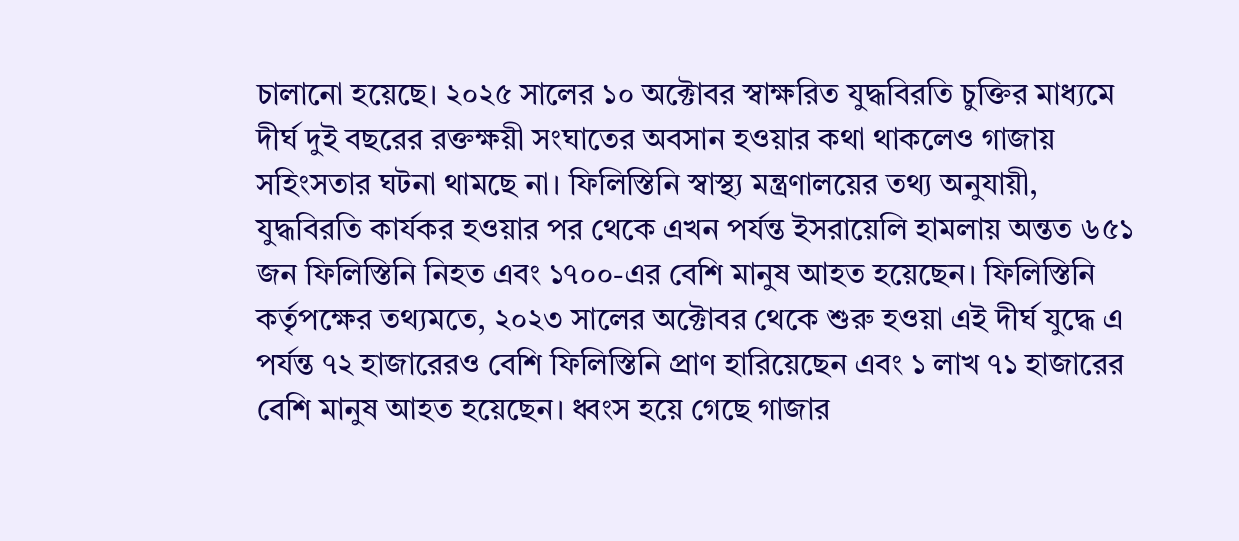চালানো হয়েছে। ২০২৫ সালের ১০ অক্টোবর স্বাক্ষরিত যুদ্ধবিরতি চুক্তির মাধ্যমে দীর্ঘ দুই বছরের রক্তক্ষয়ী সংঘাতের অবসান হওয়ার কথা থাকলেও গাজায় সহিংসতার ঘটনা থামছে না। ফিলিস্তিনি স্বাস্থ্য মন্ত্রণালয়ের তথ্য অনুযায়ী, যুদ্ধবিরতি কার্যকর হওয়ার পর থেকে এখন পর্যন্ত ইসরায়েলি হামলায় অন্তত ৬৫১ জন ফিলিস্তিনি নিহত এবং ১৭০০-এর বেশি মানুষ আহত হয়েছেন। ফিলিস্তিনি কর্তৃপক্ষের তথ্যমতে, ২০২৩ সালের অক্টোবর থেকে শুরু হওয়া এই দীর্ঘ যুদ্ধে এ পর্যন্ত ৭২ হাজারেরও বেশি ফিলিস্তিনি প্রাণ হারিয়েছেন এবং ১ লাখ ৭১ হাজারের বেশি মানুষ আহত হয়েছেন। ধ্বংস হয়ে গেছে গাজার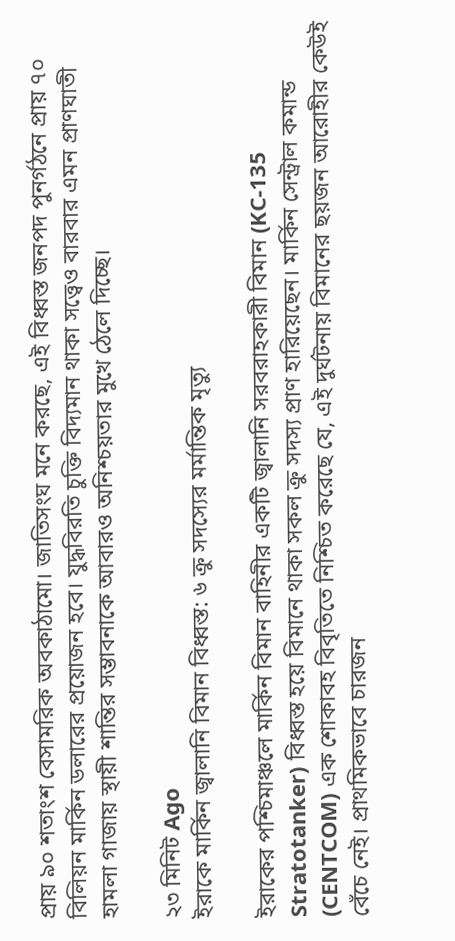প্রায় ৯০ শতাংশ বেসামরিক অবকাঠামো। জাতিসংঘ মনে করছে, এই বিধ্বস্ত জনপদ পুনর্গঠনে প্রায় ৭০ বিলিয়ন মার্কিন ডলারের প্রয়োজন হবে। যুদ্ধবিরতি চুক্তি বিদ্যমান থাকা সত্ত্বেও বারবার এমন প্রাণঘাতী হামলা গাজায় স্থায়ী শান্তির সম্ভাবনাকে আবারও অনিশ্চয়তার মুখে ঠেলে দিচ্ছে।

২৩ মিনিট Ago
ইরাকে মার্কিন জ্বালানি বিমান বিধ্বস্ত: ৬ ক্রু সদস্যের মর্মান্তিক মৃত্যু

ইরাকের পশ্চিমাঞ্চলে মার্কিন বিমান বাহিনীর একটি জ্বালানি সরবরাহকারী বিমান (KC-135 Stratotanker) বিধ্বস্ত হয়ে বিমানে থাকা সকল ক্রু সদস্য প্রাণ হারিয়েছেন। মার্কিন সেন্ট্রাল কমান্ড (CENTCOM) এক শোকাবহ বিবৃতিতে নিশ্চিত করেছে যে, এই দুর্ঘটনায় বিমানের ছয়জন আরোহীর কেউই বেঁচে নেই। প্রাথমিকভাবে চারজন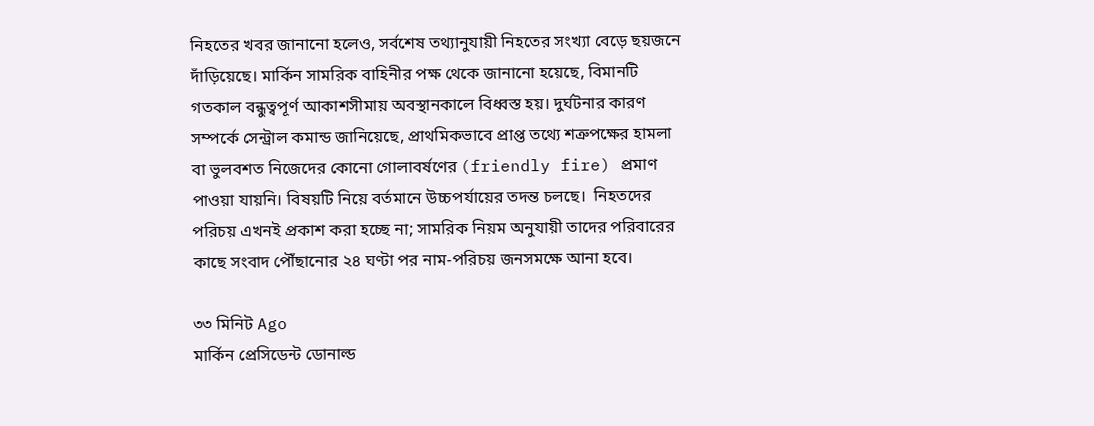নিহতের খবর জানানো হলেও, সর্বশেষ তথ্যানুযায়ী নিহতের সংখ্যা বেড়ে ছয়জনে দাঁড়িয়েছে। মার্কিন সামরিক বাহিনীর পক্ষ থেকে জানানো হয়েছে, বিমানটি গতকাল বন্ধুত্বপূর্ণ আকাশসীমায় অবস্থানকালে বিধ্বস্ত হয়। দুর্ঘটনার কারণ সম্পর্কে সেন্ট্রাল কমান্ড জানিয়েছে, প্রাথমিকভাবে প্রাপ্ত তথ্যে শত্রুপক্ষের হামলা বা ভুলবশত নিজেদের কোনো গোলাবর্ষণের (friendly fire) প্রমাণ পাওয়া যায়নি। বিষয়টি নিয়ে বর্তমানে উচ্চপর্যায়ের তদন্ত চলছে।  নিহতদের পরিচয় এখনই প্রকাশ করা হচ্ছে না; সামরিক নিয়ম অনুযায়ী তাদের পরিবারের কাছে সংবাদ পৌঁছানোর ২৪ ঘণ্টা পর নাম-পরিচয় জনসমক্ষে আনা হবে।

৩৩ মিনিট Ago
মার্কিন প্রেসিডেন্ট ডোনাল্ড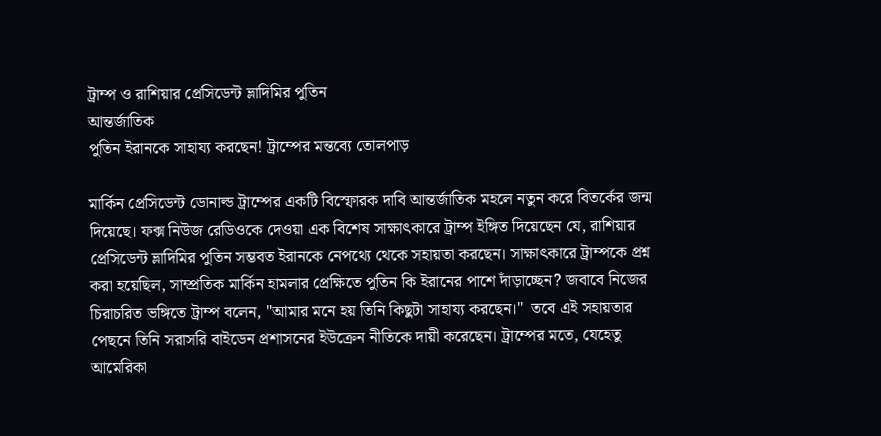ট্রাম্প ও রাশিয়ার প্রেসিডেন্ট ভ্লাদিমির পুতিন
আন্তর্জাতিক
পুতিন ইরানকে সাহায্য করছেন! ট্রাম্পের মন্তব্যে তোলপাড়

মার্কিন প্রেসিডেন্ট ডোনাল্ড ট্রাম্পের একটি বিস্ফোরক দাবি আন্তর্জাতিক মহলে নতুন করে বিতর্কের জন্ম দিয়েছে। ফক্স নিউজ রেডিওকে দেওয়া এক বিশেষ সাক্ষাৎকারে ট্রাম্প ইঙ্গিত দিয়েছেন যে, রাশিয়ার প্রেসিডেন্ট ভ্লাদিমির পুতিন সম্ভবত ইরানকে নেপথ্যে থেকে সহায়তা করছেন। সাক্ষাৎকারে ট্রাম্পকে প্রশ্ন করা হয়েছিল, সাম্প্রতিক মার্কিন হামলার প্রেক্ষিতে পুতিন কি ইরানের পাশে দাঁড়াচ্ছেন? জবাবে নিজের চিরাচরিত ভঙ্গিতে ট্রাম্প বলেন, "আমার মনে হয় তিনি কিছুটা সাহায্য করছেন।"  তবে এই সহায়তার পেছনে তিনি সরাসরি বাইডেন প্রশাসনের ইউক্রেন নীতিকে দায়ী করেছেন। ট্রাম্পের মতে, যেহেতু আমেরিকা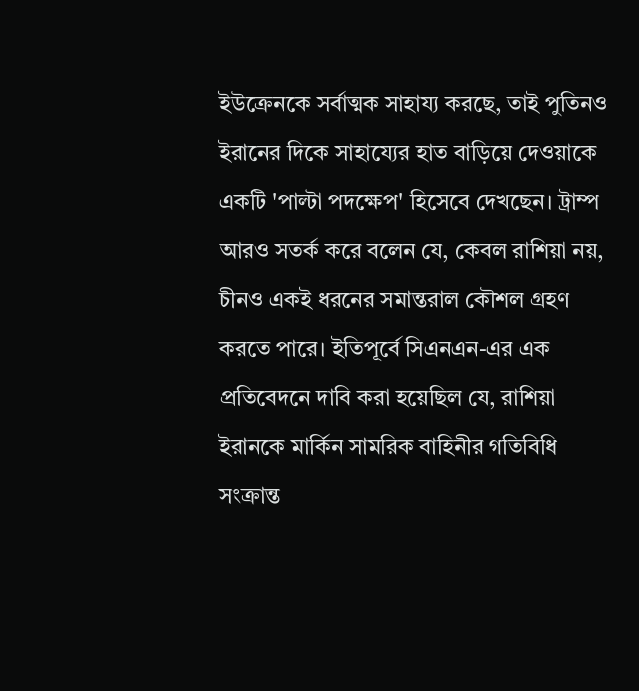ইউক্রেনকে সর্বাত্মক সাহায্য করছে, তাই পুতিনও ইরানের দিকে সাহায্যের হাত বাড়িয়ে দেওয়াকে একটি 'পাল্টা পদক্ষেপ' হিসেবে দেখছেন। ট্রাম্প আরও সতর্ক করে বলেন যে, কেবল রাশিয়া নয়, চীনও একই ধরনের সমান্তরাল কৌশল গ্রহণ করতে পারে। ইতিপূর্বে সিএনএন-এর এক প্রতিবেদনে দাবি করা হয়েছিল যে, রাশিয়া ইরানকে মার্কিন সামরিক বাহিনীর গতিবিধি সংক্রান্ত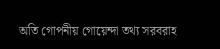অতি গোপনীয় গোয়েন্দা তথ্য সরবরাহ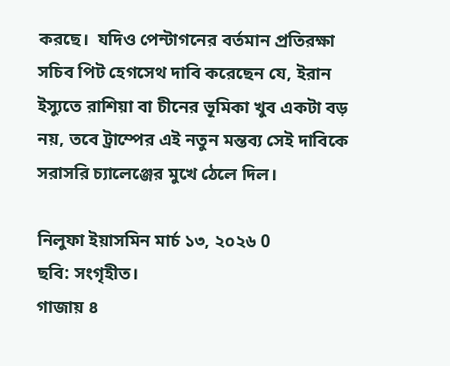করছে।  যদিও পেন্টাগনের বর্তমান প্রতিরক্ষা সচিব পিট হেগসেথ দাবি করেছেন যে, ইরান ইস্যুতে রাশিয়া বা চীনের ভূমিকা খুব একটা বড় নয়, তবে ট্রাম্পের এই নতুন মন্তব্য সেই দাবিকে সরাসরি চ্যালেঞ্জের মুখে ঠেলে দিল।

নিলুফা ইয়াসমিন মার্চ ১৩, ২০২৬ 0
ছবি: সংগৃহীত।
গাজায় ৪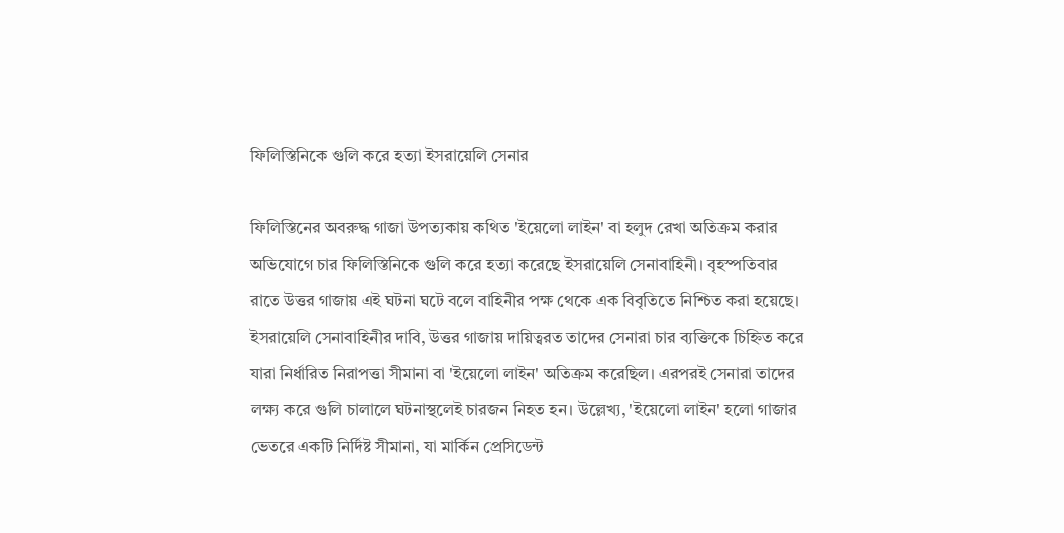ফিলিস্তিনিকে গুলি করে হত্যা ইসরায়েলি সেনার

ফিলিস্তিনের অবরুদ্ধ গাজা উপত্যকায় কথিত 'ইয়েলো লাইন' বা হলুদ রেখা অতিক্রম করার অভিযোগে চার ফিলিস্তিনিকে গুলি করে হত্যা করেছে ইসরায়েলি সেনাবাহিনী। বৃহস্পতিবার রাতে উত্তর গাজায় এই ঘটনা ঘটে বলে বাহিনীর পক্ষ থেকে এক বিবৃতিতে নিশ্চিত করা হয়েছে। ইসরায়েলি সেনাবাহিনীর দাবি, উত্তর গাজায় দায়িত্বরত তাদের সেনারা চার ব্যক্তিকে চিহ্নিত করে যারা নির্ধারিত নিরাপত্তা সীমানা বা 'ইয়েলো লাইন' অতিক্রম করেছিল। এরপরই সেনারা তাদের লক্ষ্য করে গুলি চালালে ঘটনাস্থলেই চারজন নিহত হন। উল্লেখ্য, 'ইয়েলো লাইন' হলো গাজার ভেতরে একটি নির্দিষ্ট সীমানা, যা মার্কিন প্রেসিডেন্ট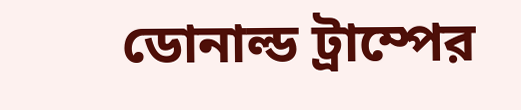ডোনাল্ড ট্রাম্পের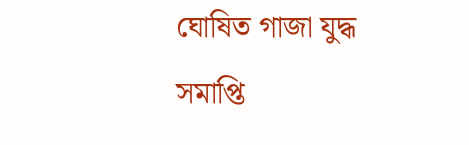ঘোষিত গাজা যুদ্ধ সমাপ্তি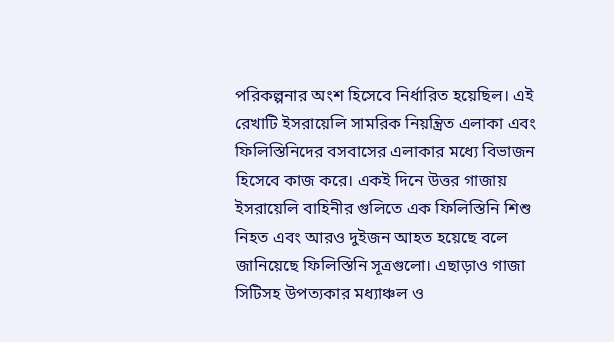পরিকল্পনার অংশ হিসেবে নির্ধারিত হয়েছিল। এই রেখাটি ইসরায়েলি সামরিক নিয়ন্ত্রিত এলাকা এবং ফিলিস্তিনিদের বসবাসের এলাকার মধ্যে বিভাজন হিসেবে কাজ করে। একই দিনে উত্তর গাজায় ইসরায়েলি বাহিনীর গুলিতে এক ফিলিস্তিনি শিশু নিহত এবং আরও দুইজন আহত হয়েছে বলে জানিয়েছে ফিলিস্তিনি সূত্রগুলো। এছাড়াও গাজা সিটিসহ উপত্যকার মধ্যাঞ্চল ও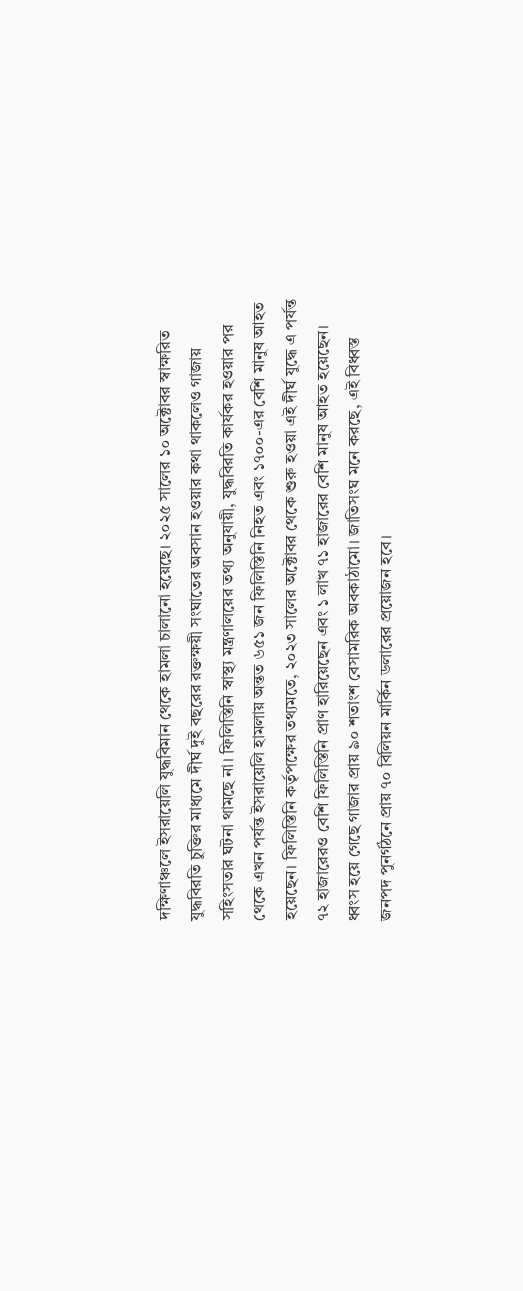দক্ষিণাঞ্চলে ইসরায়েলি যুদ্ধবিমান থেকে হামলা চালানো হয়েছে। ২০২৫ সালের ১০ অক্টোবর স্বাক্ষরিত যুদ্ধবিরতি চুক্তির মাধ্যমে দীর্ঘ দুই বছরের রক্তক্ষয়ী সংঘাতের অবসান হওয়ার কথা থাকলেও গাজায় সহিংসতার ঘটনা থামছে না। ফিলিস্তিনি স্বাস্থ্য মন্ত্রণালয়ের তথ্য অনুযায়ী, যুদ্ধবিরতি কার্যকর হওয়ার পর থেকে এখন পর্যন্ত ইসরায়েলি হামলায় অন্তত ৬৫১ জন ফিলিস্তিনি নিহত এবং ১৭০০-এর বেশি মানুষ আহত হয়েছেন। ফিলিস্তিনি কর্তৃপক্ষের তথ্যমতে, ২০২৩ সালের অক্টোবর থেকে শুরু হওয়া এই দীর্ঘ যুদ্ধে এ পর্যন্ত ৭২ হাজারেরও বেশি ফিলিস্তিনি প্রাণ হারিয়েছেন এবং ১ লাখ ৭১ হাজারের বেশি মানুষ আহত হয়েছেন। ধ্বংস হয়ে গেছে গাজার প্রায় ৯০ শতাংশ বেসামরিক অবকাঠামো। জাতিসংঘ মনে করছে, এই বিধ্বস্ত জনপদ পুনর্গঠনে প্রায় ৭০ বিলিয়ন মার্কিন ডলারের প্রয়োজন হবে।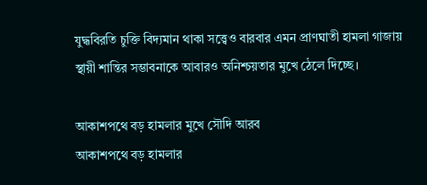যুদ্ধবিরতি চুক্তি বিদ্যমান থাকা সত্ত্বেও বারবার এমন প্রাণঘাতী হামলা গাজায় স্থায়ী শান্তির সম্ভাবনাকে আবারও অনিশ্চয়তার মুখে ঠেলে দিচ্ছে।

আকাশপথে বড় হামলার মুখে সৌদি আরব
আকাশপথে বড় হামলার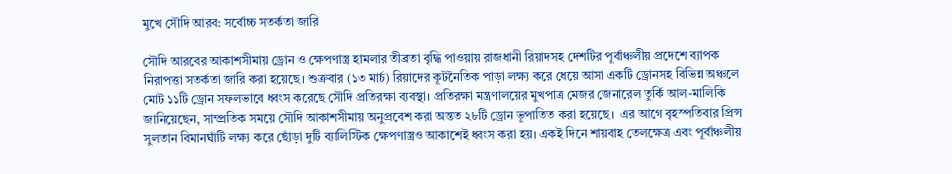মুখে সৌদি আরব: সর্বোচ্চ সতর্কতা জারি

সৌদি আরবের আকাশসীমায় ড্রোন ও ক্ষেপণাস্ত্র হামলার তীব্রতা বৃদ্ধি পাওয়ায় রাজধানী রিয়াদসহ দেশটির পূর্বাঞ্চলীয় প্রদেশে ব্যাপক নিরাপত্তা সতর্কতা জারি করা হয়েছে। শুক্রবার (১৩ মার্চ) রিয়াদের কূটনৈতিক পাড়া লক্ষ্য করে ধেয়ে আসা একটি ড্রোনসহ বিভিন্ন অঞ্চলে মোট ১১টি ড্রোন সফলভাবে ধ্বংস করেছে সৌদি প্রতিরক্ষা ব্যবস্থা। প্রতিরক্ষা মন্ত্রণালয়ের মুখপাত্র মেজর জেনারেল তুর্কি আল-মালিকি জানিয়েছেন, সাম্প্রতিক সময়ে সৌদি আকাশসীমায় অনুপ্রবেশ করা অন্তত ২৮টি ড্রোন ভূপাতিত করা হয়েছে।  এর আগে বৃহস্পতিবার প্রিন্স সুলতান বিমানঘাঁটি লক্ষ্য করে ছোঁড়া দুটি ব্যালিস্টিক ক্ষেপণাস্ত্রও আকাশেই ধ্বংস করা হয়। একই দিনে শায়বাহ তেলক্ষেত্র এবং পূর্বাঞ্চলীয়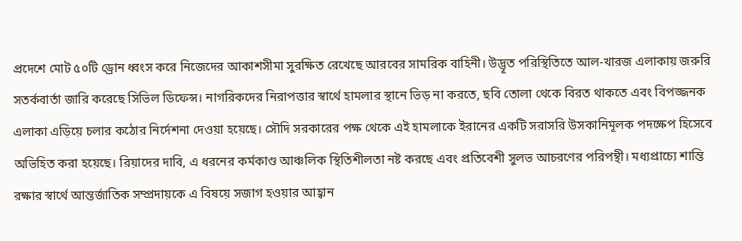প্রদেশে মোট ৫০টি ড্রোন ধ্বংস করে নিজেদের আকাশসীমা সুরক্ষিত রেখেছে আরবের সামরিক বাহিনী। উদ্ভূত পরিস্থিতিতে আল-খারজ এলাকায় জরুরি সতর্কবার্তা জারি করেছে সিভিল ডিফেন্স। নাগরিকদের নিরাপত্তার স্বার্থে হামলার স্থানে ভিড় না করতে, ছবি তোলা থেকে বিরত থাকতে এবং বিপজ্জনক এলাকা এড়িয়ে চলার কঠোর নির্দেশনা দেওয়া হয়েছে। সৌদি সরকারের পক্ষ থেকে এই হামলাকে ইরানের একটি সরাসরি উসকানিমূলক পদক্ষেপ হিসেবে অভিহিত করা হয়েছে। রিয়াদের দাবি, এ ধরনের কর্মকাণ্ড আঞ্চলিক স্থিতিশীলতা নষ্ট করছে এবং প্রতিবেশী সুলভ আচরণের পরিপন্থী। মধ্যপ্রাচ্যে শান্তি রক্ষার স্বার্থে আন্তর্জাতিক সম্প্রদায়কে এ বিষয়ে সজাগ হওয়ার আহ্বান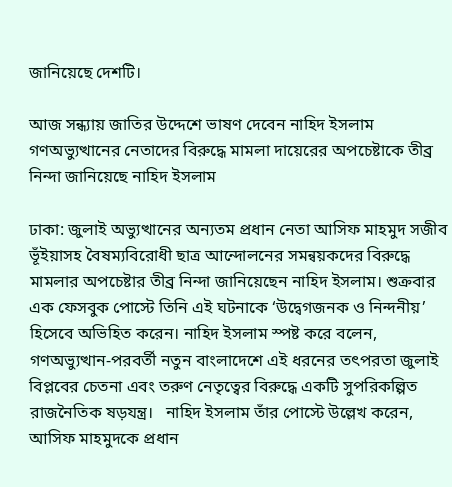জানিয়েছে দেশটি।

আজ সন্ধ্যায় জাতির উদ্দেশে ভাষণ দেবেন নাহিদ ইসলাম
গণঅভ্যুত্থানের নেতাদের বিরুদ্ধে মামলা দায়েরের অপচেষ্টাকে তীব্র নিন্দা জানিয়েছে নাহিদ ইসলাম

ঢাকা: জুলাই অভ্যুত্থানের অন্যতম প্রধান নেতা আসিফ মাহমুদ সজীব ভূঁইয়াসহ বৈষম্যবিরোধী ছাত্র আন্দোলনের সমন্বয়কদের বিরুদ্ধে মামলার অপচেষ্টার তীব্র নিন্দা জানিয়েছেন নাহিদ ইসলাম। শুক্রবার এক ফেসবুক পোস্টে তিনি এই ঘটনাকে ‘উদ্বেগজনক ও নিন্দনীয়’ হিসেবে অভিহিত করেন। নাহিদ ইসলাম স্পষ্ট করে বলেন, গণঅভ্যুত্থান-পরবর্তী নতুন বাংলাদেশে এই ধরনের তৎপরতা জুলাই বিপ্লবের চেতনা এবং তরুণ নেতৃত্বের বিরুদ্ধে একটি সুপরিকল্পিত রাজনৈতিক ষড়যন্ত্র।   নাহিদ ইসলাম তাঁর পোস্টে উল্লেখ করেন, আসিফ মাহমুদকে প্রধান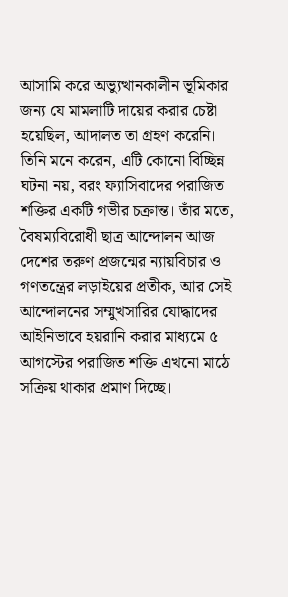আসামি করে অভ্যুত্থানকালীন ভূমিকার জন্য যে মামলাটি দায়ের করার চেষ্টা হয়েছিল, আদালত তা গ্রহণ করেনি। তিনি মনে করেন, এটি কোনো বিচ্ছিন্ন ঘটনা নয়, বরং ফ্যাসিবাদের পরাজিত শক্তির একটি গভীর চক্রান্ত। তাঁর মতে, বৈষম্যবিরোধী ছাত্র আন্দোলন আজ দেশের তরুণ প্রজন্মের ন্যায়বিচার ও গণতন্ত্রের লড়াইয়ের প্রতীক, আর সেই আন্দোলনের সম্মুখসারির যোদ্ধাদের আইনিভাবে হয়রানি করার মাধ্যমে ৫ আগস্টের পরাজিত শক্তি এখনো মাঠে সক্রিয় থাকার প্রমাণ দিচ্ছে।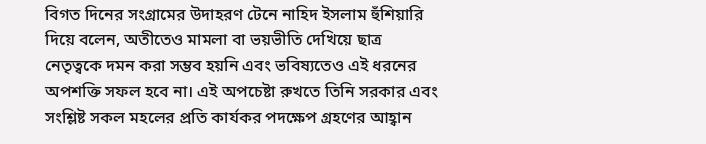বিগত দিনের সংগ্রামের উদাহরণ টেনে নাহিদ ইসলাম হুঁশিয়ারি দিয়ে বলেন, অতীতেও মামলা বা ভয়ভীতি দেখিয়ে ছাত্র নেতৃত্বকে দমন করা সম্ভব হয়নি এবং ভবিষ্যতেও এই ধরনের অপশক্তি সফল হবে না। এই অপচেষ্টা রুখতে তিনি সরকার এবং সংশ্লিষ্ট সকল মহলের প্রতি কার্যকর পদক্ষেপ গ্রহণের আহ্বান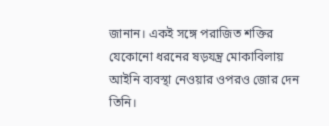জানান। একই সঙ্গে পরাজিত শক্তির যেকোনো ধরনের ষড়যন্ত্র মোকাবিলায় আইনি ব্যবস্থা নেওয়ার ওপরও জোর দেন তিনি।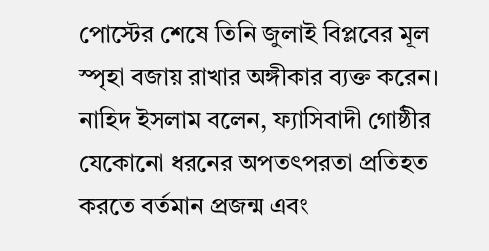পোস্টের শেষে তিনি জুলাই বিপ্লবের মূল স্পৃহা বজায় রাখার অঙ্গীকার ব্যক্ত করেন। নাহিদ ইসলাম বলেন, ফ্যাসিবাদী গোষ্ঠীর যেকোনো ধরনের অপতৎপরতা প্রতিহত করতে বর্তমান প্রজন্ম এবং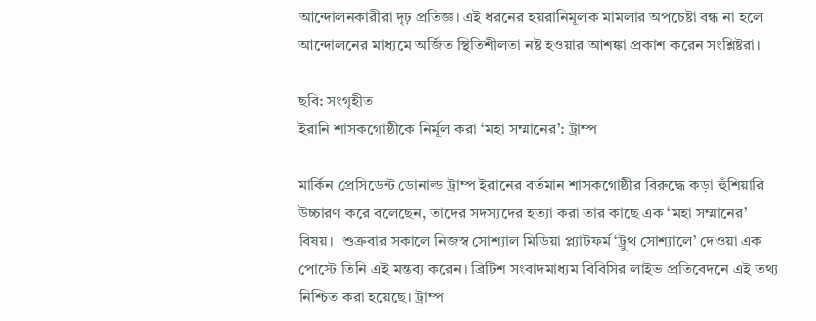আন্দোলনকারীরা দৃঢ় প্রতিজ্ঞ। এই ধরনের হয়রানিমূলক মামলার অপচেষ্টা বন্ধ না হলে আন্দোলনের মাধ্যমে অর্জিত স্থিতিশীলতা নষ্ট হওয়ার আশঙ্কা প্রকাশ করেন সংশ্লিষ্টরা।

ছবি: সংগৃহীত
ইরানি শাসকগোষ্ঠীকে নির্মূল করা ‘মহা সম্মানের’: ট্রাম্প

মার্কিন প্রেসিডেন্ট ডোনাল্ড ট্রাম্প ইরানের বর্তমান শাসকগোষ্ঠীর বিরুদ্ধে কড়া হুঁশিয়ারি উচ্চারণ করে বলেছেন, তাদের সদস্যদের হত্যা করা তার কাছে এক ‘মহা সম্মানের’ বিষয়।  শুক্রবার সকালে নিজস্ব সোশ্যাল মিডিয়া প্ল্যাটফর্ম ‘ট্রুথ সোশ্যালে’ দেওয়া এক পোস্টে তিনি এই মন্তব্য করেন। ব্রিটিশ সংবাদমাধ্যম বিবিসির লাইভ প্রতিবেদনে এই তথ্য নিশ্চিত করা হয়েছে। ট্রাম্প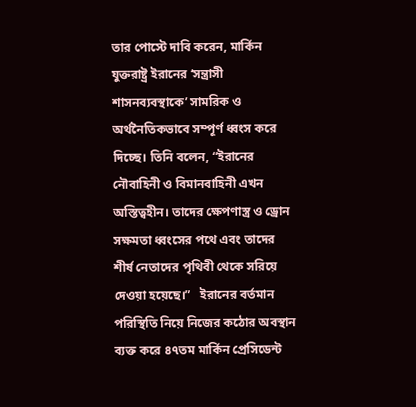তার পোস্টে দাবি করেন, মার্কিন যুক্তরাষ্ট্র ইরানের ‘সন্ত্রাসী শাসনব্যবস্থাকে’ সামরিক ও অর্থনৈতিকভাবে সম্পূর্ণ ধ্বংস করে দিচ্ছে। তিনি বলেন, “ইরানের নৌবাহিনী ও বিমানবাহিনী এখন অস্তিত্বহীন। তাদের ক্ষেপণাস্ত্র ও ড্রোন সক্ষমতা ধ্বংসের পথে এবং তাদের শীর্ষ নেতাদের পৃথিবী থেকে সরিয়ে দেওয়া হয়েছে।”   ইরানের বর্তমান পরিস্থিতি নিয়ে নিজের কঠোর অবস্থান ব্যক্ত করে ৪৭তম মার্কিন প্রেসিডেন্ট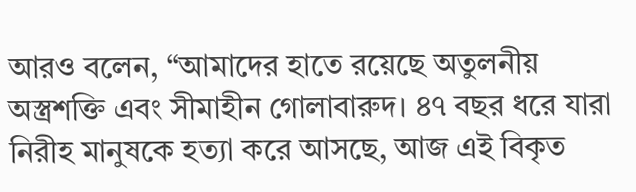আরও বলেন, “আমাদের হাতে রয়েছে অতুলনীয় অস্ত্রশক্তি এবং সীমাহীন গোলাবারুদ। ৪৭ বছর ধরে যারা নিরীহ মানুষকে হত্যা করে আসছে, আজ এই বিকৃত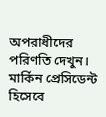অপরাধীদের পরিণতি দেখুন। মার্কিন প্রেসিডেন্ট হিসেবে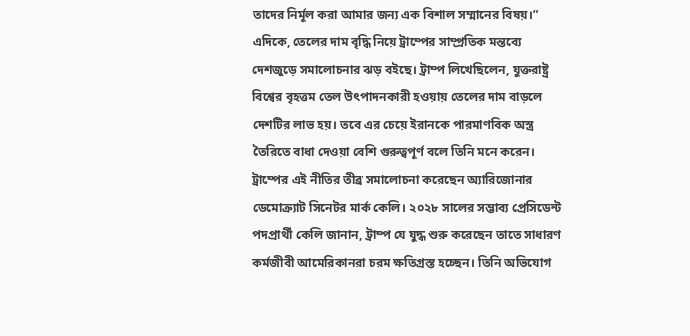তাদের নির্মূল করা আমার জন্য এক বিশাল সম্মানের বিষয়।”   এদিকে, তেলের দাম বৃদ্ধি নিয়ে ট্রাম্পের সাম্প্রতিক মন্তব্যে দেশজুড়ে সমালোচনার ঝড় বইছে। ট্রাম্প লিখেছিলেন, যুক্তরাষ্ট্র বিশ্বের বৃহত্তম তেল উৎপাদনকারী হওয়ায় তেলের দাম বাড়লে দেশটির লাভ হয়। তবে এর চেয়ে ইরানকে পারমাণবিক অস্ত্র তৈরিতে বাধা দেওয়া বেশি গুরুত্বপূর্ণ বলে তিনি মনে করেন।   ট্রাম্পের এই নীতির তীব্র সমালোচনা করেছেন অ্যারিজোনার ডেমোক্র্যাট সিনেটর মার্ক কেলি। ২০২৮ সালের সম্ভাব্য প্রেসিডেন্ট পদপ্রার্থী কেলি জানান, ট্রাম্প যে যুদ্ধ শুরু করেছেন তাতে সাধারণ কর্মজীবী আমেরিকানরা চরম ক্ষতিগ্রস্ত হচ্ছেন। তিনি অভিযোগ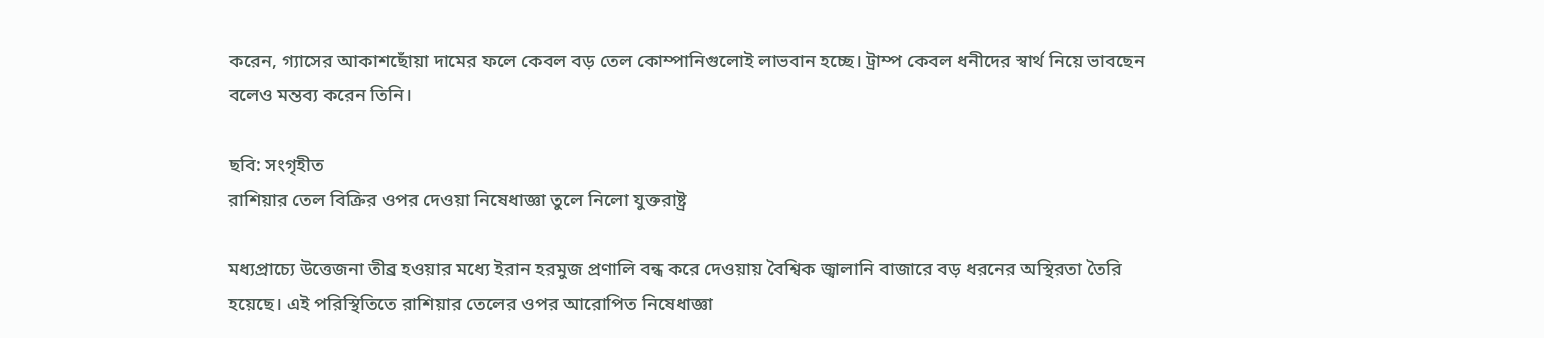করেন, গ্যাসের আকাশছোঁয়া দামের ফলে কেবল বড় তেল কোম্পানিগুলোই লাভবান হচ্ছে। ট্রাম্প কেবল ধনীদের স্বার্থ নিয়ে ভাবছেন বলেও মন্তব্য করেন তিনি।

ছবি: সংগৃহীত
রাশিয়ার তেল বিক্রির ওপর দেওয়া নিষেধাজ্ঞা তুলে নিলো যুক্তরাষ্ট্র

মধ্যপ্রাচ্যে উত্তেজনা তীব্র হওয়ার মধ্যে ইরান হরমুজ প্রণালি বন্ধ করে দেওয়ায় বৈশ্বিক জ্বালানি বাজারে বড় ধরনের অস্থিরতা তৈরি হয়েছে। এই পরিস্থিতিতে রাশিয়ার তেলের ওপর আরোপিত নিষেধাজ্ঞা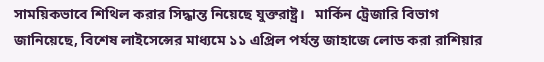সাময়িকভাবে শিথিল করার সিদ্ধান্ত নিয়েছে যুক্তরাষ্ট্র।   মার্কিন ট্রেজারি বিভাগ জানিয়েছে, বিশেষ লাইসেন্সের মাধ্যমে ১১ এপ্রিল পর্যন্ত জাহাজে লোড করা রাশিয়ার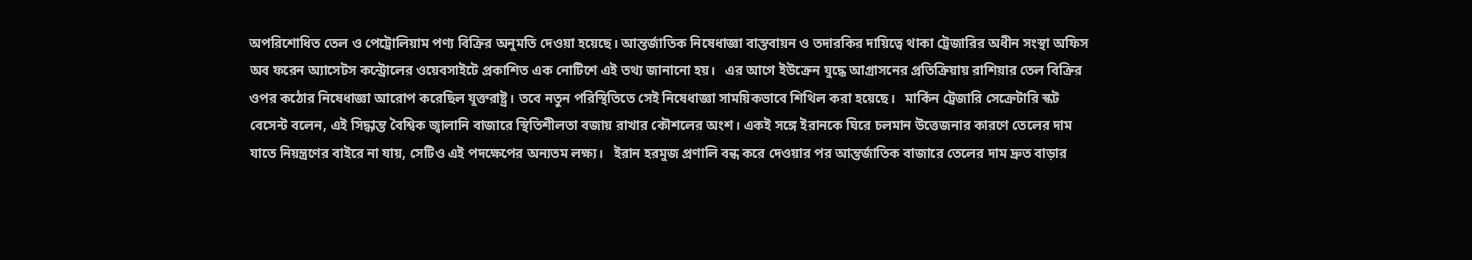অপরিশোধিত তেল ও পেট্রোলিয়াম পণ্য বিক্রির অনুমতি দেওয়া হয়েছে। আন্তর্জাতিক নিষেধাজ্ঞা বাস্তবায়ন ও তদারকির দায়িত্বে থাকা ট্রেজারির অধীন সংস্থা অফিস অব ফরেন অ্যাসেটস কন্ট্রোলের ওয়েবসাইটে প্রকাশিত এক নোটিশে এই তথ্য জানানো হয়।   এর আগে ইউক্রেন যুদ্ধে আগ্রাসনের প্রতিক্রিয়ায় রাশিয়ার তেল বিক্রির ওপর কঠোর নিষেধাজ্ঞা আরোপ করেছিল যুক্তরাষ্ট্র। তবে নতুন পরিস্থিতিতে সেই নিষেধাজ্ঞা সাময়িকভাবে শিথিল করা হয়েছে।   মার্কিন ট্রেজারি সেক্রেটারি স্কট বেসেন্ট বলেন, এই সিদ্ধান্ত বৈশ্বিক জ্বালানি বাজারে স্থিতিশীলতা বজায় রাখার কৌশলের অংশ। একই সঙ্গে ইরানকে ঘিরে চলমান উত্তেজনার কারণে তেলের দাম যাতে নিয়ন্ত্রণের বাইরে না যায়, সেটিও এই পদক্ষেপের অন্যতম লক্ষ্য।   ইরান হরমুজ প্রণালি বন্ধ করে দেওয়ার পর আন্তর্জাতিক বাজারে তেলের দাম দ্রুত বাড়ার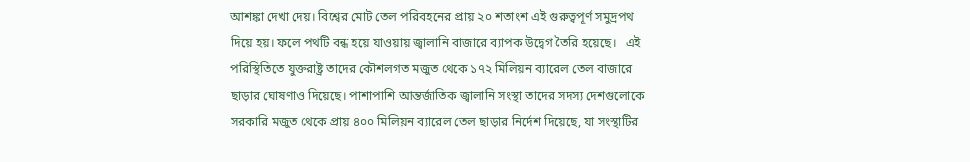আশঙ্কা দেখা দেয়। বিশ্বের মোট তেল পরিবহনের প্রায় ২০ শতাংশ এই গুরুত্বপূর্ণ সমুদ্রপথ দিয়ে হয়। ফলে পথটি বন্ধ হয়ে যাওয়ায় জ্বালানি বাজারে ব্যাপক উদ্বেগ তৈরি হয়েছে।   এই পরিস্থিতিতে যুক্তরাষ্ট্র তাদের কৌশলগত মজুত থেকে ১৭২ মিলিয়ন ব্যারেল তেল বাজারে ছাড়ার ঘোষণাও দিয়েছে। পাশাপাশি আন্তর্জাতিক জ্বালানি সংস্থা তাদের সদস্য দেশগুলোকে সরকারি মজুত থেকে প্রায় ৪০০ মিলিয়ন ব্যারেল তেল ছাড়ার নির্দেশ দিয়েছে, যা সংস্থাটির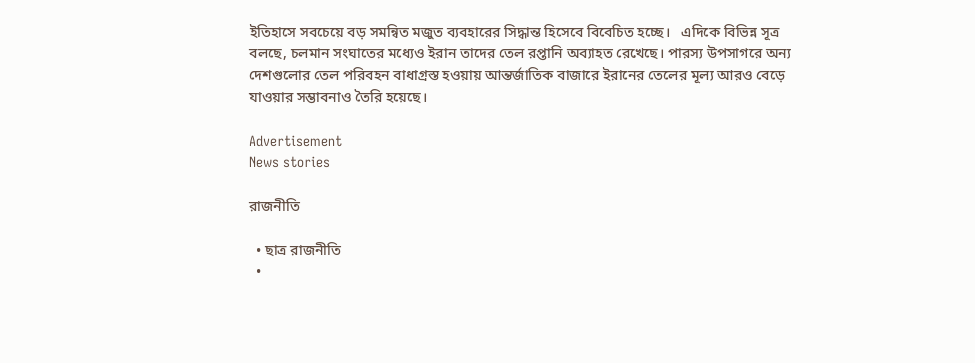ইতিহাসে সবচেয়ে বড় সমন্বিত মজুত ব্যবহারের সিদ্ধান্ত হিসেবে বিবেচিত হচ্ছে।   এদিকে বিভিন্ন সূত্র বলছে, চলমান সংঘাতের মধ্যেও ইরান তাদের তেল রপ্তানি অব্যাহত রেখেছে। পারস্য উপসাগরে অন্য দেশগুলোর তেল পরিবহন বাধাগ্রস্ত হওয়ায় আন্তর্জাতিক বাজারে ইরানের তেলের মূল্য আরও বেড়ে যাওয়ার সম্ভাবনাও তৈরি হয়েছে।

Advertisement
News stories

রাজনীতি

  • ছাত্র রাজনীতি
  •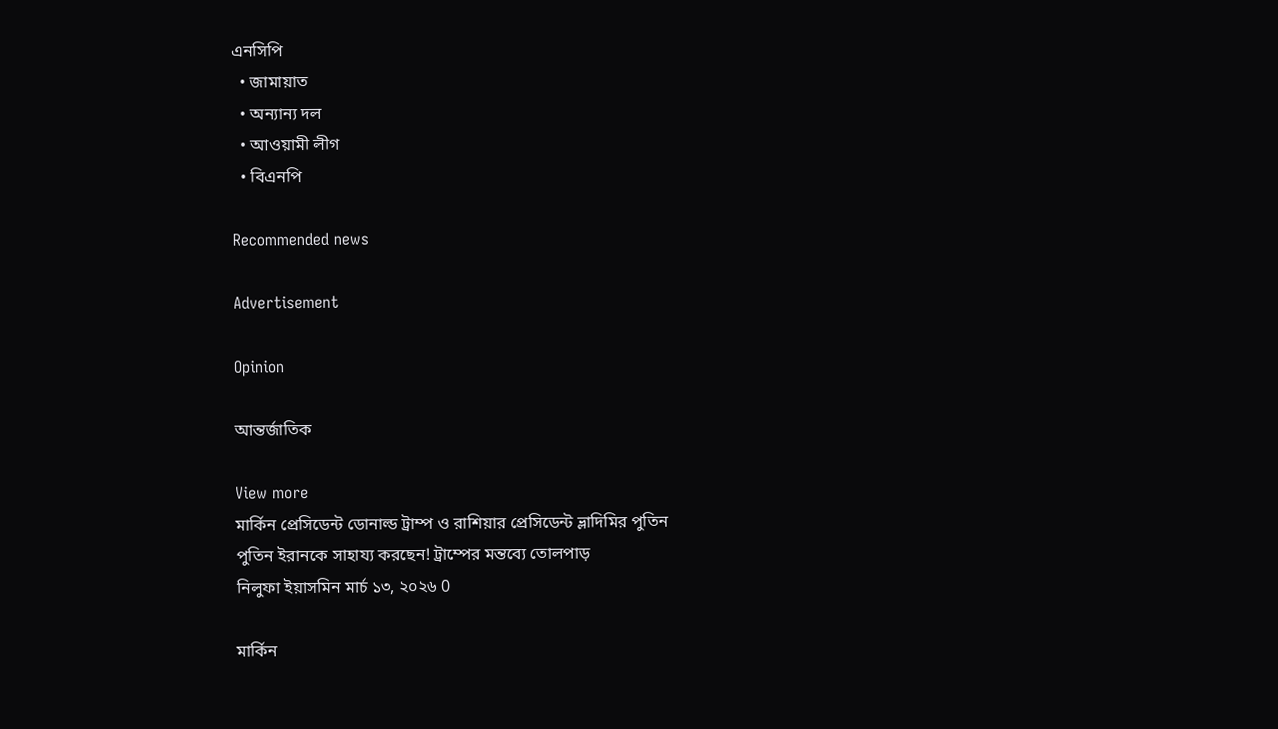এনসিপি
  • জামায়াত
  • অন্যান্য দল
  • আওয়ামী লীগ
  • বিএনপি

Recommended news

Advertisement

Opinion

আন্তর্জাতিক

View more
মার্কিন প্রেসিডেন্ট ডোনাল্ড ট্রাম্প ও রাশিয়ার প্রেসিডেন্ট ভ্লাদিমির পুতিন
পুতিন ইরানকে সাহায্য করছেন! ট্রাম্পের মন্তব্যে তোলপাড়
নিলুফা ইয়াসমিন মার্চ ১৩, ২০২৬ 0

মার্কিন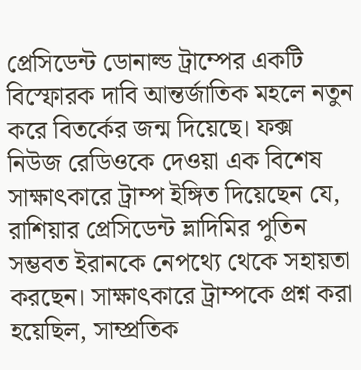প্রেসিডেন্ট ডোনাল্ড ট্রাম্পের একটি বিস্ফোরক দাবি আন্তর্জাতিক মহলে নতুন করে বিতর্কের জন্ম দিয়েছে। ফক্স নিউজ রেডিওকে দেওয়া এক বিশেষ সাক্ষাৎকারে ট্রাম্প ইঙ্গিত দিয়েছেন যে, রাশিয়ার প্রেসিডেন্ট ভ্লাদিমির পুতিন সম্ভবত ইরানকে নেপথ্যে থেকে সহায়তা করছেন। সাক্ষাৎকারে ট্রাম্পকে প্রশ্ন করা হয়েছিল, সাম্প্রতিক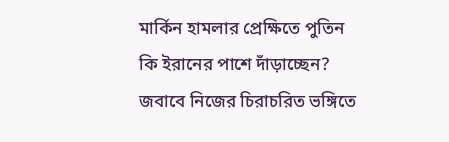মার্কিন হামলার প্রেক্ষিতে পুতিন কি ইরানের পাশে দাঁড়াচ্ছেন? জবাবে নিজের চিরাচরিত ভঙ্গিতে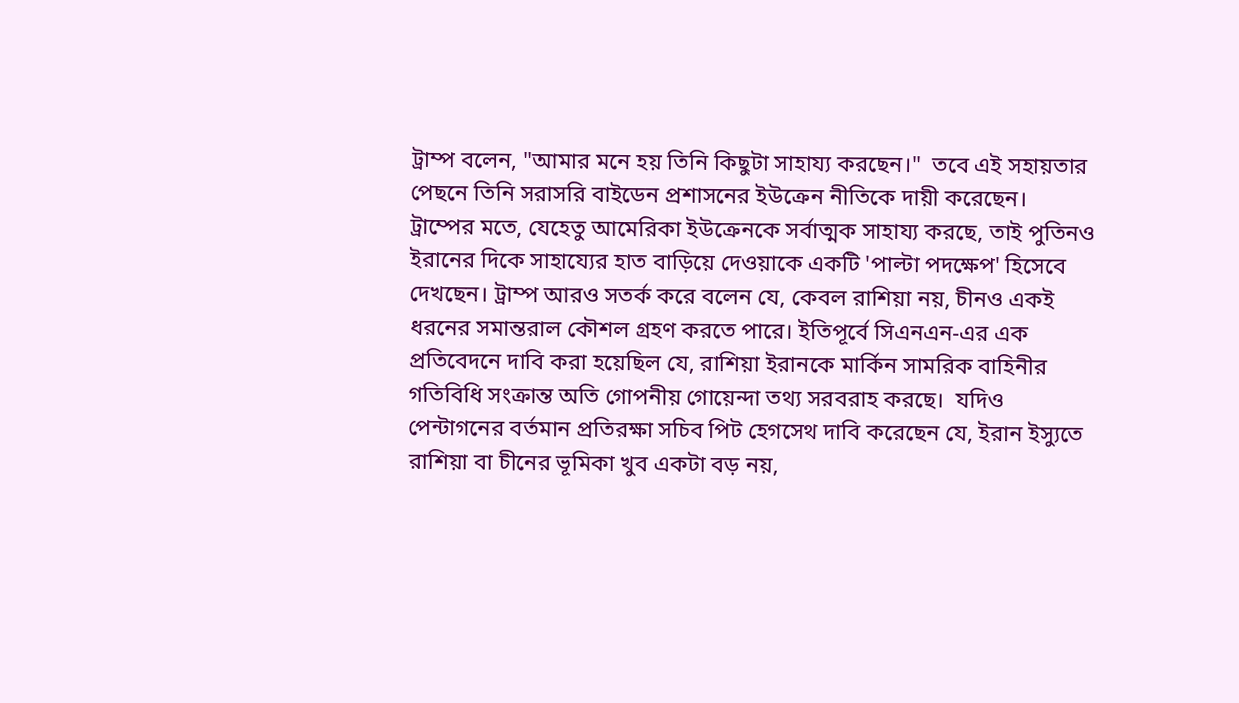ট্রাম্প বলেন, "আমার মনে হয় তিনি কিছুটা সাহায্য করছেন।"  তবে এই সহায়তার পেছনে তিনি সরাসরি বাইডেন প্রশাসনের ইউক্রেন নীতিকে দায়ী করেছেন। ট্রাম্পের মতে, যেহেতু আমেরিকা ইউক্রেনকে সর্বাত্মক সাহায্য করছে, তাই পুতিনও ইরানের দিকে সাহায্যের হাত বাড়িয়ে দেওয়াকে একটি 'পাল্টা পদক্ষেপ' হিসেবে দেখছেন। ট্রাম্প আরও সতর্ক করে বলেন যে, কেবল রাশিয়া নয়, চীনও একই ধরনের সমান্তরাল কৌশল গ্রহণ করতে পারে। ইতিপূর্বে সিএনএন-এর এক প্রতিবেদনে দাবি করা হয়েছিল যে, রাশিয়া ইরানকে মার্কিন সামরিক বাহিনীর গতিবিধি সংক্রান্ত অতি গোপনীয় গোয়েন্দা তথ্য সরবরাহ করছে।  যদিও পেন্টাগনের বর্তমান প্রতিরক্ষা সচিব পিট হেগসেথ দাবি করেছেন যে, ইরান ইস্যুতে রাশিয়া বা চীনের ভূমিকা খুব একটা বড় নয়,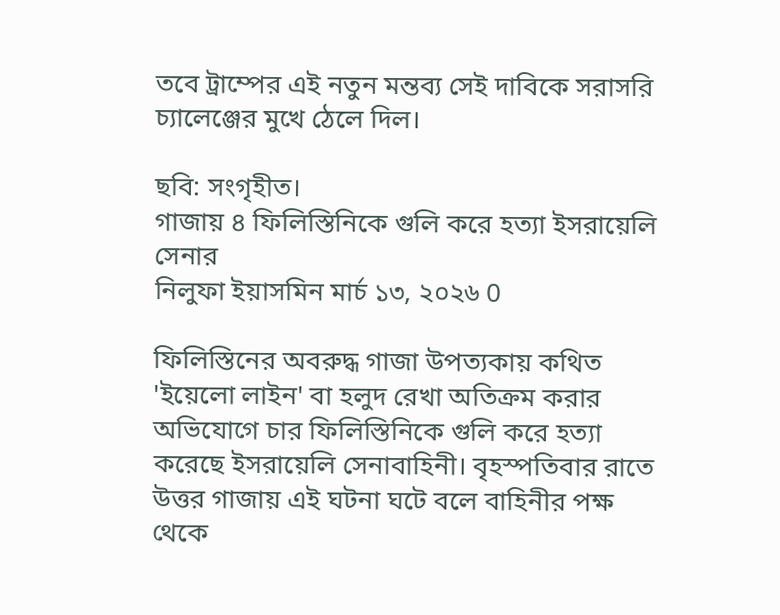তবে ট্রাম্পের এই নতুন মন্তব্য সেই দাবিকে সরাসরি চ্যালেঞ্জের মুখে ঠেলে দিল।

ছবি: সংগৃহীত।
গাজায় ৪ ফিলিস্তিনিকে গুলি করে হত্যা ইসরায়েলি সেনার
নিলুফা ইয়াসমিন মার্চ ১৩, ২০২৬ 0

ফিলিস্তিনের অবরুদ্ধ গাজা উপত্যকায় কথিত 'ইয়েলো লাইন' বা হলুদ রেখা অতিক্রম করার অভিযোগে চার ফিলিস্তিনিকে গুলি করে হত্যা করেছে ইসরায়েলি সেনাবাহিনী। বৃহস্পতিবার রাতে উত্তর গাজায় এই ঘটনা ঘটে বলে বাহিনীর পক্ষ থেকে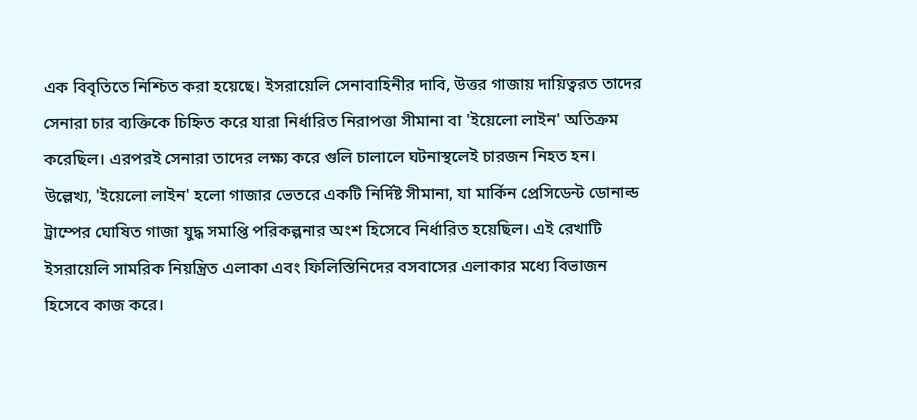এক বিবৃতিতে নিশ্চিত করা হয়েছে। ইসরায়েলি সেনাবাহিনীর দাবি, উত্তর গাজায় দায়িত্বরত তাদের সেনারা চার ব্যক্তিকে চিহ্নিত করে যারা নির্ধারিত নিরাপত্তা সীমানা বা 'ইয়েলো লাইন' অতিক্রম করেছিল। এরপরই সেনারা তাদের লক্ষ্য করে গুলি চালালে ঘটনাস্থলেই চারজন নিহত হন। উল্লেখ্য, 'ইয়েলো লাইন' হলো গাজার ভেতরে একটি নির্দিষ্ট সীমানা, যা মার্কিন প্রেসিডেন্ট ডোনাল্ড ট্রাম্পের ঘোষিত গাজা যুদ্ধ সমাপ্তি পরিকল্পনার অংশ হিসেবে নির্ধারিত হয়েছিল। এই রেখাটি ইসরায়েলি সামরিক নিয়ন্ত্রিত এলাকা এবং ফিলিস্তিনিদের বসবাসের এলাকার মধ্যে বিভাজন হিসেবে কাজ করে।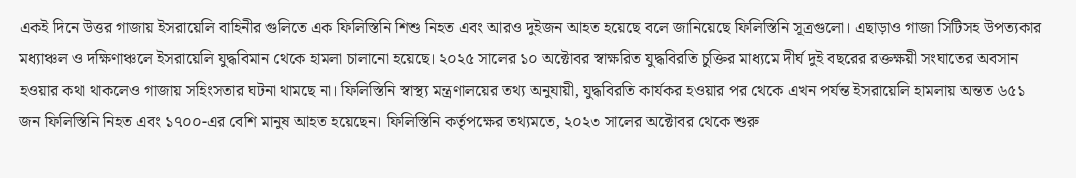একই দিনে উত্তর গাজায় ইসরায়েলি বাহিনীর গুলিতে এক ফিলিস্তিনি শিশু নিহত এবং আরও দুইজন আহত হয়েছে বলে জানিয়েছে ফিলিস্তিনি সূত্রগুলো। এছাড়াও গাজা সিটিসহ উপত্যকার মধ্যাঞ্চল ও দক্ষিণাঞ্চলে ইসরায়েলি যুদ্ধবিমান থেকে হামলা চালানো হয়েছে। ২০২৫ সালের ১০ অক্টোবর স্বাক্ষরিত যুদ্ধবিরতি চুক্তির মাধ্যমে দীর্ঘ দুই বছরের রক্তক্ষয়ী সংঘাতের অবসান হওয়ার কথা থাকলেও গাজায় সহিংসতার ঘটনা থামছে না। ফিলিস্তিনি স্বাস্থ্য মন্ত্রণালয়ের তথ্য অনুযায়ী, যুদ্ধবিরতি কার্যকর হওয়ার পর থেকে এখন পর্যন্ত ইসরায়েলি হামলায় অন্তত ৬৫১ জন ফিলিস্তিনি নিহত এবং ১৭০০-এর বেশি মানুষ আহত হয়েছেন। ফিলিস্তিনি কর্তৃপক্ষের তথ্যমতে, ২০২৩ সালের অক্টোবর থেকে শুরু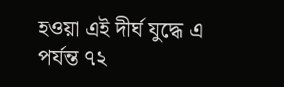হওয়া এই দীর্ঘ যুদ্ধে এ পর্যন্ত ৭২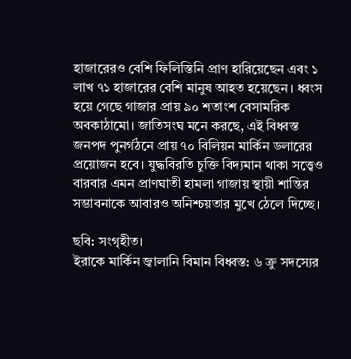হাজারেরও বেশি ফিলিস্তিনি প্রাণ হারিয়েছেন এবং ১ লাখ ৭১ হাজারের বেশি মানুষ আহত হয়েছেন। ধ্বংস হয়ে গেছে গাজার প্রায় ৯০ শতাংশ বেসামরিক অবকাঠামো। জাতিসংঘ মনে করছে, এই বিধ্বস্ত জনপদ পুনর্গঠনে প্রায় ৭০ বিলিয়ন মার্কিন ডলারের প্রয়োজন হবে। যুদ্ধবিরতি চুক্তি বিদ্যমান থাকা সত্ত্বেও বারবার এমন প্রাণঘাতী হামলা গাজায় স্থায়ী শান্তির সম্ভাবনাকে আবারও অনিশ্চয়তার মুখে ঠেলে দিচ্ছে।

ছবি: সংগৃহীত।
ইরাকে মার্কিন জ্বালানি বিমান বিধ্বস্ত: ৬ ক্রু সদস্যের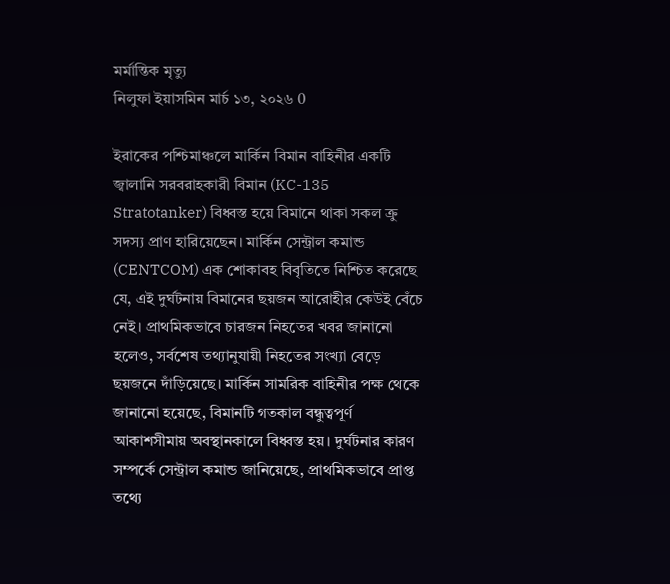মর্মান্তিক মৃত্যু
নিলুফা ইয়াসমিন মার্চ ১৩, ২০২৬ 0

ইরাকের পশ্চিমাঞ্চলে মার্কিন বিমান বাহিনীর একটি জ্বালানি সরবরাহকারী বিমান (KC-135 Stratotanker) বিধ্বস্ত হয়ে বিমানে থাকা সকল ক্রু সদস্য প্রাণ হারিয়েছেন। মার্কিন সেন্ট্রাল কমান্ড (CENTCOM) এক শোকাবহ বিবৃতিতে নিশ্চিত করেছে যে, এই দুর্ঘটনায় বিমানের ছয়জন আরোহীর কেউই বেঁচে নেই। প্রাথমিকভাবে চারজন নিহতের খবর জানানো হলেও, সর্বশেষ তথ্যানুযায়ী নিহতের সংখ্যা বেড়ে ছয়জনে দাঁড়িয়েছে। মার্কিন সামরিক বাহিনীর পক্ষ থেকে জানানো হয়েছে, বিমানটি গতকাল বন্ধুত্বপূর্ণ আকাশসীমায় অবস্থানকালে বিধ্বস্ত হয়। দুর্ঘটনার কারণ সম্পর্কে সেন্ট্রাল কমান্ড জানিয়েছে, প্রাথমিকভাবে প্রাপ্ত তথ্যে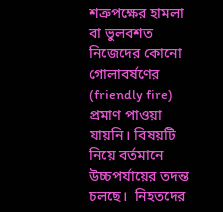শত্রুপক্ষের হামলা বা ভুলবশত নিজেদের কোনো গোলাবর্ষণের (friendly fire) প্রমাণ পাওয়া যায়নি। বিষয়টি নিয়ে বর্তমানে উচ্চপর্যায়ের তদন্ত চলছে।  নিহতদের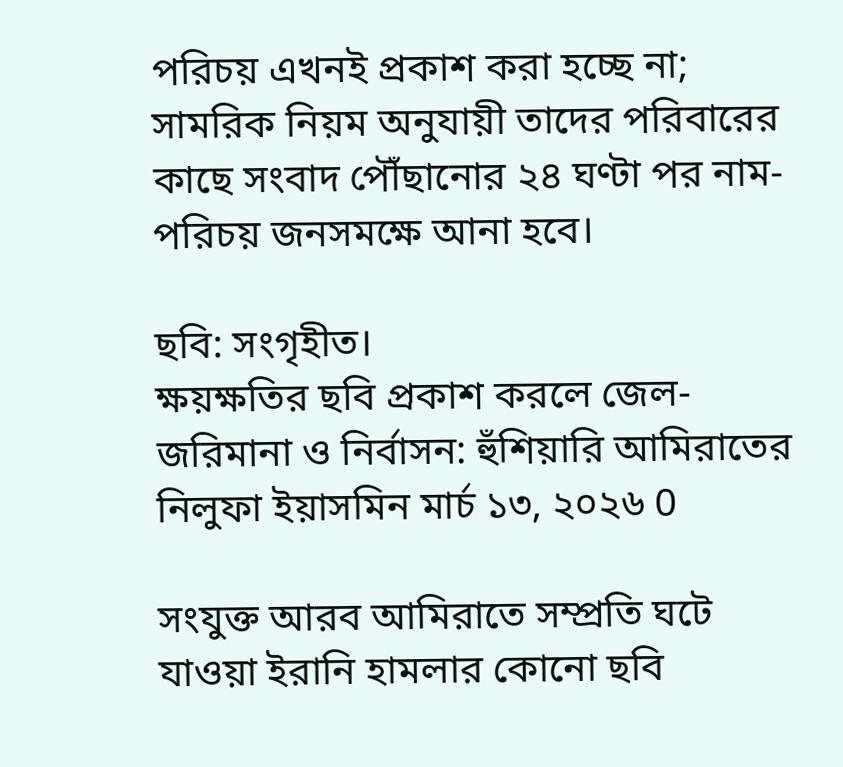পরিচয় এখনই প্রকাশ করা হচ্ছে না; সামরিক নিয়ম অনুযায়ী তাদের পরিবারের কাছে সংবাদ পৌঁছানোর ২৪ ঘণ্টা পর নাম-পরিচয় জনসমক্ষে আনা হবে।

ছবি: সংগৃহীত।
ক্ষয়ক্ষতির ছবি প্রকাশ করলে জেল-জরিমানা ও নির্বাসন: হুঁশিয়ারি আমিরাতের
নিলুফা ইয়াসমিন মার্চ ১৩, ২০২৬ 0

সংযুক্ত আরব আমিরাতে সম্প্রতি ঘটে যাওয়া ইরানি হামলার কোনো ছবি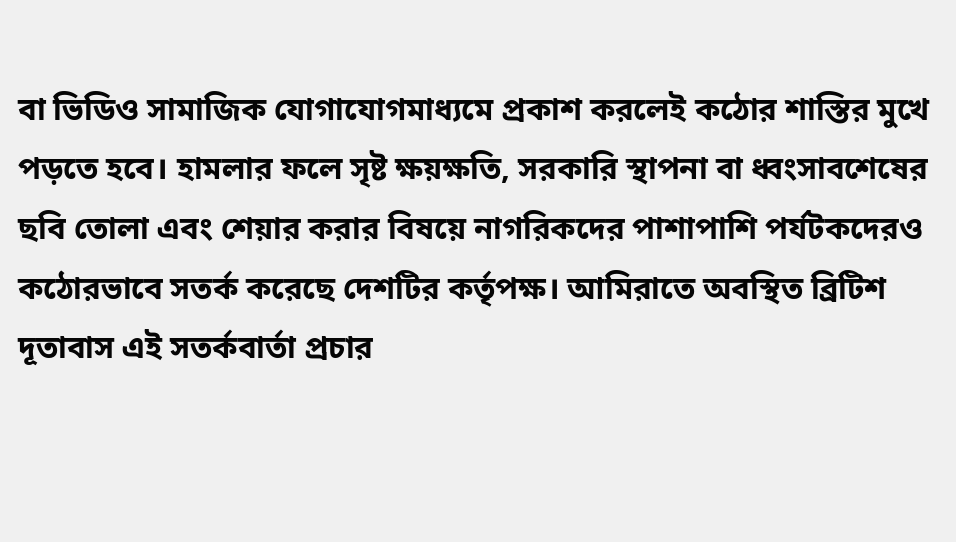বা ভিডিও সামাজিক যোগাযোগমাধ্যমে প্রকাশ করলেই কঠোর শাস্তির মুখে পড়তে হবে। হামলার ফলে সৃষ্ট ক্ষয়ক্ষতি, সরকারি স্থাপনা বা ধ্বংসাবশেষের ছবি তোলা এবং শেয়ার করার বিষয়ে নাগরিকদের পাশাপাশি পর্যটকদেরও কঠোরভাবে সতর্ক করেছে দেশটির কর্তৃপক্ষ। আমিরাতে অবস্থিত ব্রিটিশ দূতাবাস এই সতর্কবার্তা প্রচার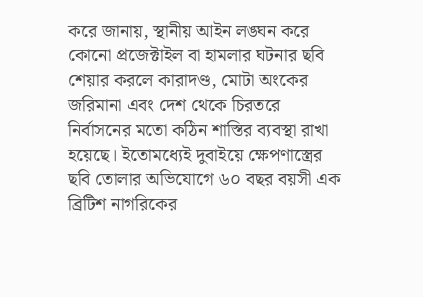করে জানায়, স্থানীয় আইন লঙ্ঘন করে কোনো প্রজেক্টাইল বা হামলার ঘটনার ছবি শেয়ার করলে কারাদণ্ড, মোটা অংকের জরিমানা এবং দেশ থেকে চিরতরে নির্বাসনের মতো কঠিন শাস্তির ব্যবস্থা রাখা হয়েছে। ইতোমধ্যেই দুবাইয়ে ক্ষেপণাস্ত্রের ছবি তোলার অভিযোগে ৬০ বছর বয়সী এক ব্রিটিশ নাগরিকের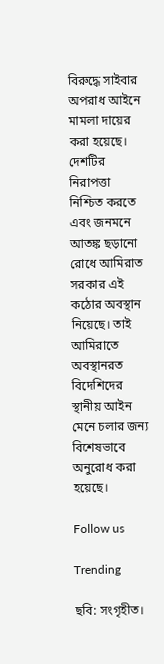বিরুদ্ধে সাইবার অপরাধ আইনে মামলা দায়ের করা হয়েছে। দেশটির নিরাপত্তা নিশ্চিত করতে এবং জনমনে আতঙ্ক ছড়ানো রোধে আমিরাত সরকার এই কঠোর অবস্থান নিয়েছে। তাই আমিরাতে অবস্থানরত বিদেশিদের স্থানীয় আইন মেনে চলার জন্য বিশেষভাবে অনুরোধ করা হয়েছে।

Follow us

Trending

ছবি: সংগৃহীত।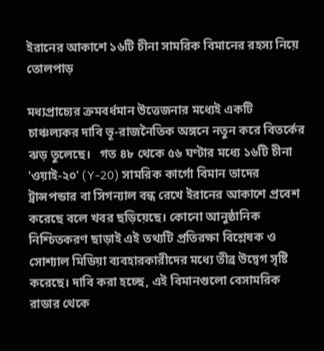ইরানের আকাশে ১৬টি চীনা সামরিক বিমানের রহস্য নিয়ে তোলপাড়

মধ্যপ্রাচ্যের ক্রমবর্ধমান উত্তেজনার মধ্যেই একটি চাঞ্চল্যকর দাবি ভূ-রাজনৈতিক অঙ্গনে নতুন করে বিতর্কের ঝড় তুলেছে।   গত ৪৮ থেকে ৫৬ ঘণ্টার মধ্যে ১৬টি চীনা 'ওয়াই-২০' (Y-20) সামরিক কার্গো বিমান তাদের ট্রান্সপন্ডার বা সিগন্যাল বন্ধ রেখে ইরানের আকাশে প্রবেশ করেছে বলে খবর ছড়িয়েছে। কোনো আনুষ্ঠানিক নিশ্চিতকরণ ছাড়াই এই তথ্যটি প্রতিরক্ষা বিশ্লেষক ও সোশ্যাল মিডিয়া ব্যবহারকারীদের মধ্যে তীব্র উদ্বেগ সৃষ্টি করেছে। দাবি করা হচ্ছে, এই বিমানগুলো বেসামরিক রাডার থেকে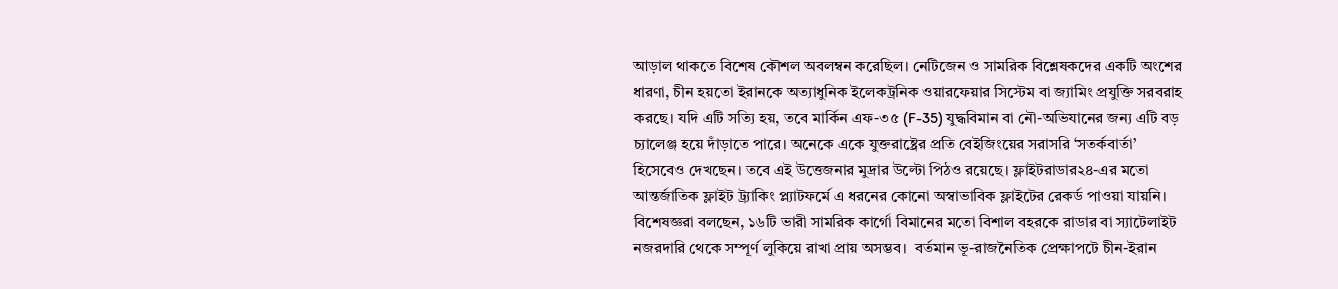আড়াল থাকতে বিশেষ কৌশল অবলম্বন করেছিল। নেটিজেন ও সামরিক বিশ্লেষকদের একটি অংশের ধারণা, চীন হয়তো ইরানকে অত্যাধুনিক ইলেকট্রনিক ওয়ারফেয়ার সিস্টেম বা জ্যামিং প্রযুক্তি সরবরাহ করছে। যদি এটি সত্যি হয়, তবে মার্কিন এফ-৩৫ (F-35) যুদ্ধবিমান বা নৌ-অভিযানের জন্য এটি বড় চ্যালেঞ্জ হয়ে দাঁড়াতে পারে। অনেকে একে যুক্তরাষ্ট্রের প্রতি বেইজিংয়ের সরাসরি ‘সতর্কবার্তা’ হিসেবেও দেখছেন। তবে এই উত্তেজনার মুদ্রার উল্টো পিঠও রয়েছে। ফ্লাইটরাডার২৪-এর মতো আন্তর্জাতিক ফ্লাইট ট্র্যাকিং প্ল্যাটফর্মে এ ধরনের কোনো অস্বাভাবিক ফ্লাইটের রেকর্ড পাওয়া যায়নি। বিশেষজ্ঞরা বলছেন, ১৬টি ভারী সামরিক কার্গো বিমানের মতো বিশাল বহরকে রাডার বা স্যাটেলাইট নজরদারি থেকে সম্পূর্ণ লুকিয়ে রাখা প্রায় অসম্ভব।  বর্তমান ভূ-রাজনৈতিক প্রেক্ষাপটে চীন-ইরান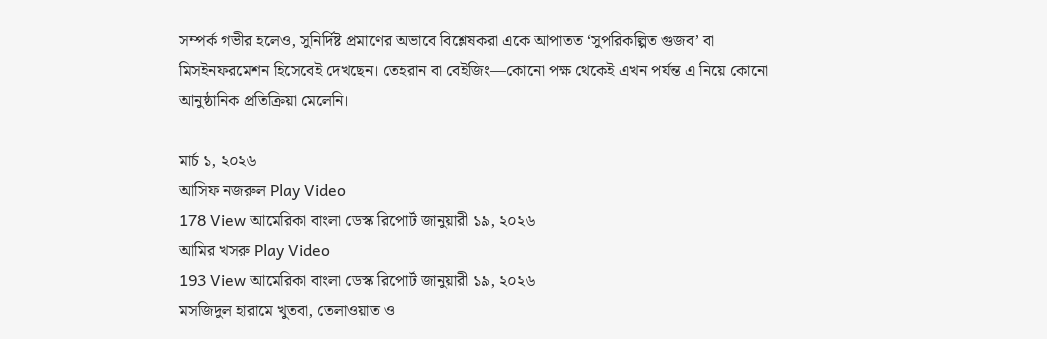সম্পর্ক গভীর হলেও, সুনির্দিষ্ট প্রমাণের অভাবে বিশ্লেষকরা একে আপাতত ‘সুপরিকল্পিত গুজব’ বা মিসইনফরমেশন হিসেবেই দেখছেন। তেহরান বা বেইজিং—কোনো পক্ষ থেকেই এখন পর্যন্ত এ নিয়ে কোনো আনুষ্ঠানিক প্রতিক্রিয়া মেলেনি।

মার্চ ১, ২০২৬
আসিফ নজরুল Play Video
178 View আমেরিকা বাংলা ডেস্ক রিপোর্ট জানুয়ারী ১৯, ২০২৬
আমির খসরু Play Video
193 View আমেরিকা বাংলা ডেস্ক রিপোর্ট জানুয়ারী ১৯, ২০২৬
মসজিদুল হারামে খুতবা, তেলাওয়াত ও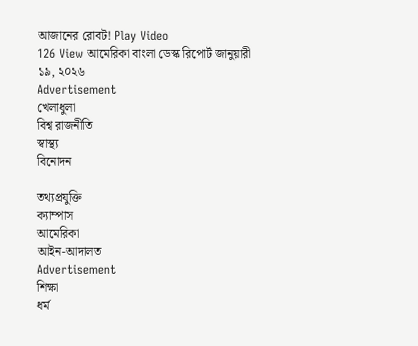আজানের রোবট! Play Video
126 View আমেরিকা বাংলা ডেস্ক রিপোর্ট জানুয়ারী ১৯, ২০২৬
Advertisement
খেলাধুলা
বিশ্ব রাজনীতি
স্বাস্থ্য
বিনোদন

তথ্যপ্রযুক্তি
ক্যাম্পাস
আমেরিকা
আইন-আদালত
Advertisement
শিক্ষা
ধর্ম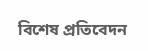বিশেষ প্রতিবেদন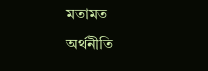মতামত
অর্থনীতি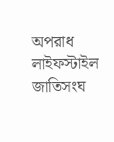অপরাধ
লাইফস্টাইল
জাতিসংঘ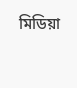মিডিয়া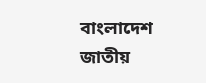বাংলাদেশ
জাতীয়